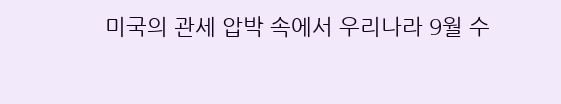미국의 관세 압박 속에서 우리나라 9월 수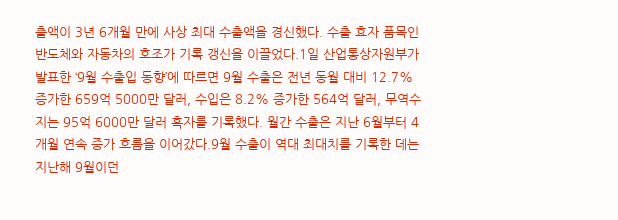출액이 3년 6개월 만에 사상 최대 수출액을 경신했다. 수출 효자 품목인 반도체와 자동차의 호조가 기록 갱신을 이끌었다.1일 산업통상자원부가 발표한 ‘9월 수출입 동향’에 따르면 9월 수출은 전년 동월 대비 12.7% 증가한 659억 5000만 달러, 수입은 8.2% 증가한 564억 달러, 무역수지는 95억 6000만 달러 흑자를 기록했다. 월간 수출은 지난 6월부터 4개월 연속 증가 흐름을 이어갔다.9월 수출이 역대 최대치를 기록한 데는 지난해 9월이던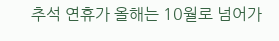추석 연휴가 올해는 10월로 넘어가